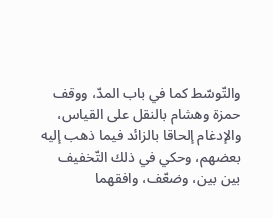والتّوسّط كما في باب المدّ، ووقف حمزة وهشام بالنقل على القياس، والإدغام إلحاقا بالزائد فيما ذهب إليه بعضهم، وحكي في ذلك التّخفيف بين بين، وضعّف، وافقهما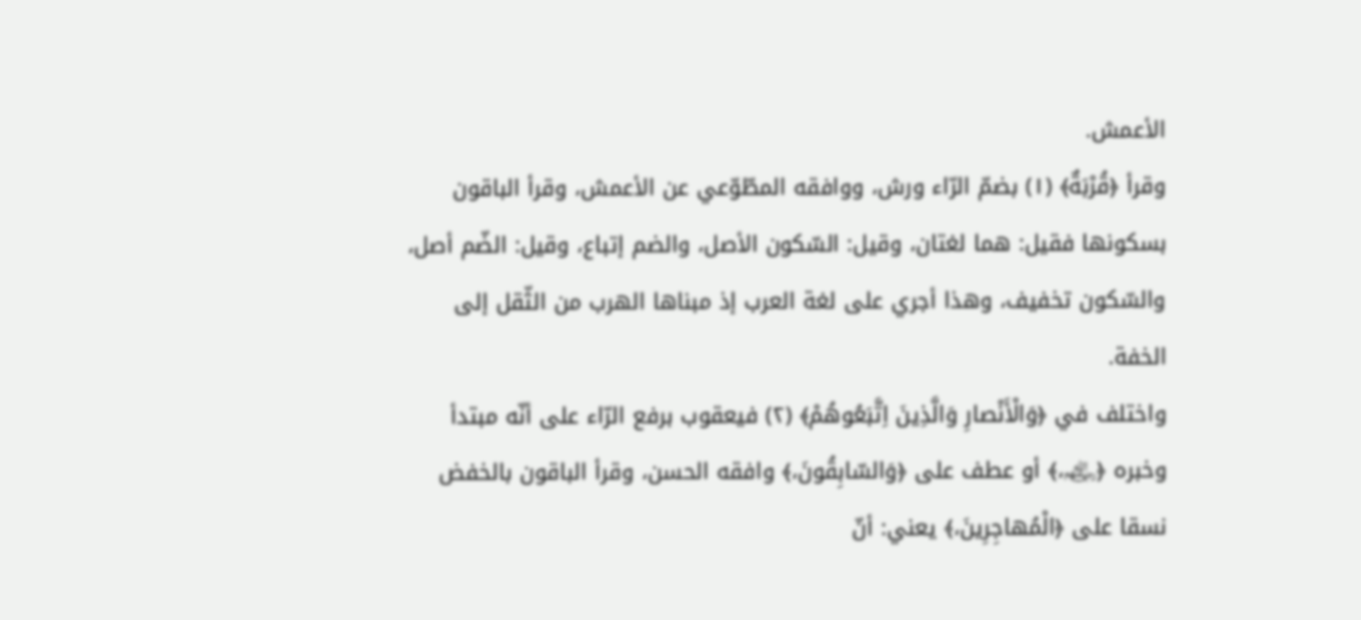الأعمش.
وقرأ ﴿قُرْبَةٌ﴾ (١) بضمّ الرّاء ورش، ووافقه المطّوّعي عن الأعمش، وقرأ الباقون بسكونها فقيل: هما لغتان، وقيل: السّكون الأصل، والضم إتباع، وقيل: الضّم أصل، والسّكون تخفيف، وهذا أجري على لغة العرب إذ مبناها الهرب من الثّقل إلى الخفة.
واختلف في ﴿وَالْأَنْصارِ وَالَّذِينَ اِتَّبَعُوهُمْ﴾ (٢) فيعقوب برفع الرّاء على أنّه مبتدأ وخبره ﴿﵃،﴾ أو عطف على ﴿وَالسّابِقُونَ،﴾ وافقه الحسن، وقرأ الباقون بالخفض نسقا على ﴿الْمُهاجِرِينَ،﴾ يعني: أنّ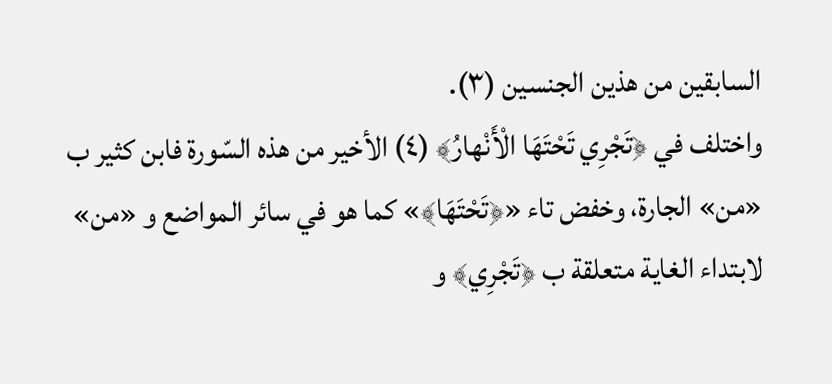السابقين من هذين الجنسين (٣).
واختلف في ﴿تَجْرِي تَحْتَهَا الْأَنْهارُ﴾ (٤) الأخير من هذه السّورة فابن كثير ب «من» الجارة، وخفض تاء «﴿تَحْتَهَا﴾» كما هو في سائر المواضع و «من» لابتداء الغاية متعلقة ب ﴿تَجْرِي﴾ و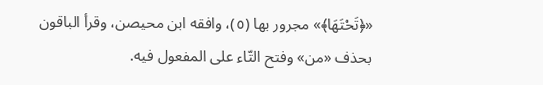«﴿تَحْتَهَا﴾» مجرور بها (٥)، وافقه ابن محيصن، وقرأ الباقون بحذف «من» وفتح التّاء على المفعول فيه.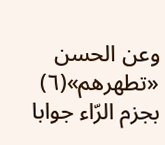وعن الحسن «تطهرهم»(٦) بجزم الرّاء جوابا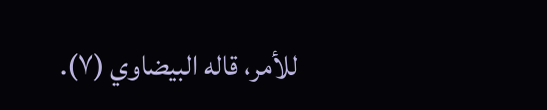للأمر، قاله البيضاوي (٧).